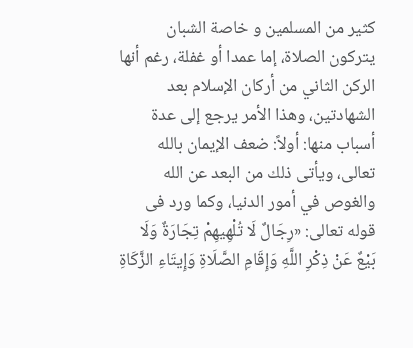كثير من المسلمين و خاصة الشبان يتركون الصلاة، إما عمدا أو غفلة، رغم أنها الركن الثاني من أركان الإسلام بعد الشهادتين، وهذا الأمر يرجع إلى عدة أسباب منها: أولاً: ضعف الإيمان بالله تعالى، ويأتى ذلك من البعد عن الله والغوص في أمور الدنيا، وكما ورد فى قوله تعالى: «رِجَالٌ لَا تُلْهِيهِمْ تِجَارَةٌ وَلَا بَيْعٌ عَنْ ذِكْرِ اللَّهِ وَإِقَامِ الصَّلَاةِ وَإِيتَاءِ الزَّكَاةِ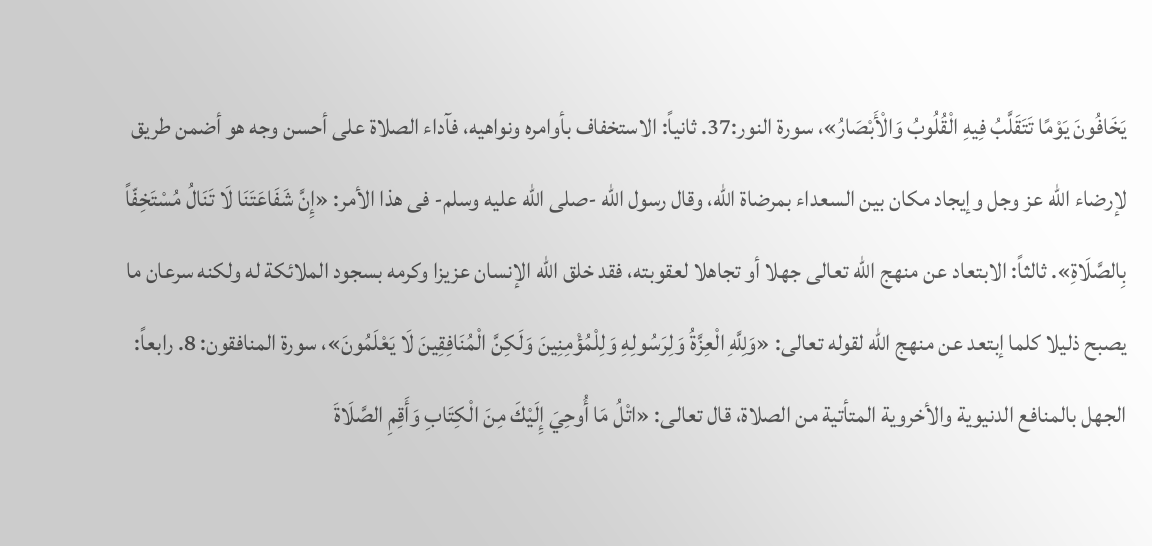يَخَافُونَ يَوْمًا تَتَقَلَّبُ فِيهِ الْقُلُوبُ وَالْأَبْصَارُ»، سورة النور:37. ثانياً: الاستخفاف بأوامره ونواهيه، فآداء الصلاة على أحسن وجه هو أضمن طريق لإرضاء الله عز وجل وإيجاد مكان بين السعداء بمرضاة الله، وقال رسول الله -صلى الله عليه وسلم- فى هذا الأمر: «إِنَّ شَفَاعَتَنَا لَا تَنَالُ مُسْتَخِفّاً بِالصَّلَاةِ». ثالثاً: الابتعاد عن منهج الله تعالى جهلا أو تجاهلا لعقوبته، فقد خلق الله الإنسان عزيزا وكرمه بسجود الملائكة له ولكنه سرعان ما يصبح ذليلا كلما إبتعد عن منهج الله لقوله تعالى: «وَلِلَّهِ الْعِزَّةُ وَلِرَسُولِهِ وَلِلْمُؤْمِنِينَ وَلَكِنَّ الْمُنَافِقِينَ لَا يَعْلَمُونَ»، سورة المنافقون: 8. رابعاً: الجهل بالمنافع الدنيوية والأخروية المتأتية من الصلاة، قال تعالى: «اتْلُ مَا أُوحِيَ إِلَيْكَ مِنَ الْكِتَابِ وَأَقِمِ الصَّلَاةَ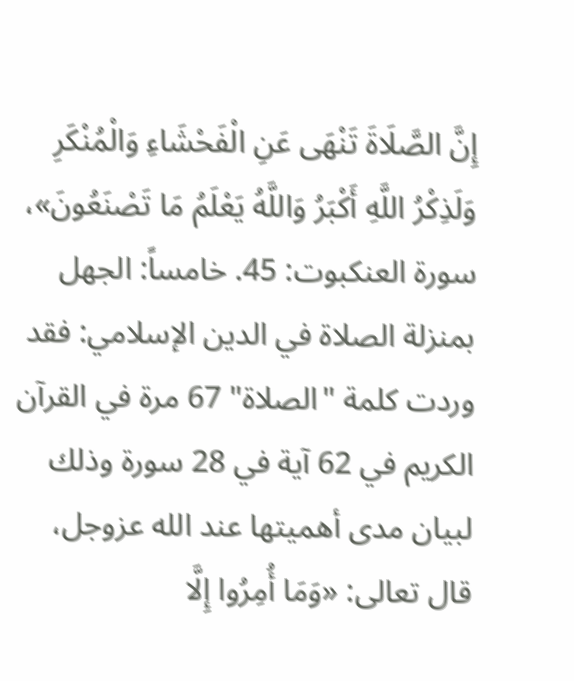إِنَّ الصَّلَاةَ تَنْهَى عَنِ الْفَحْشَاءِ وَالْمُنْكَرِ وَلَذِكْرُ اللَّهِ أَكْبَرُ وَاللَّهُ يَعْلَمُ مَا تَصْنَعُونَ»، سورة العنكبوت: 45. خامساً: الجهل بمنزلة الصلاة في الدين الإسلامي: فقد وردت كلمة "الصلاة" 67 مرة في القرآن الكريم في 62 آية في 28 سورة وذلك لبيان مدى أهميتها عند الله عزوجل، قال تعالى: «وَمَا أُمِرُوا إِلَّا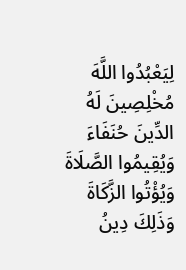لِيَعْبُدُوا اللَّهَ مُخْلِصِينَ لَهُ الدِّينَ حُنَفَاءَ وَيُقِيمُوا الصَّلَاةَ وَيُؤْتُوا الزَّكَاةَ وَذَلِكَ دِينُ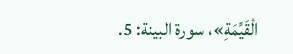الْقَيِّمَةِ»، سورة البينة: 5.